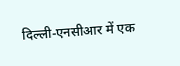दिल्ली-एनसीआर में एक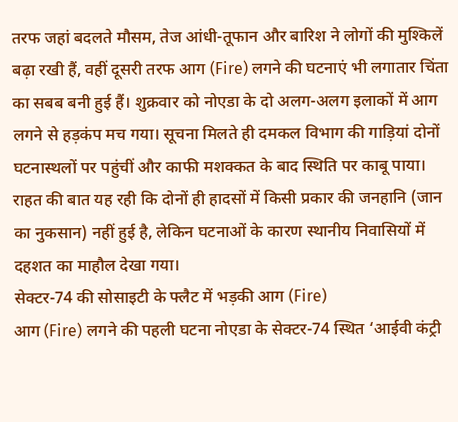तरफ जहां बदलते मौसम, तेज आंधी-तूफान और बारिश ने लोगों की मुश्किलें बढ़ा रखी हैं, वहीं दूसरी तरफ आग (Fire) लगने की घटनाएं भी लगातार चिंता का सबब बनी हुई हैं। शुक्रवार को नोएडा के दो अलग-अलग इलाकों में आग लगने से हड़कंप मच गया। सूचना मिलते ही दमकल विभाग की गाड़ियां दोनों घटनास्थलों पर पहुंचीं और काफी मशक्कत के बाद स्थिति पर काबू पाया। राहत की बात यह रही कि दोनों ही हादसों में किसी प्रकार की जनहानि (जान का नुकसान) नहीं हुई है, लेकिन घटनाओं के कारण स्थानीय निवासियों में दहशत का माहौल देखा गया।
सेक्टर-74 की सोसाइटी के फ्लैट में भड़की आग (Fire)
आग (Fire) लगने की पहली घटना नोएडा के सेक्टर-74 स्थित ‘आईवी कंट्री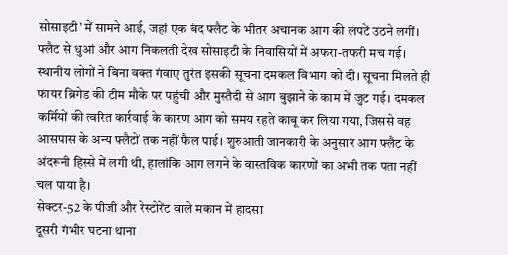सोसाइटी’ में सामने आई, जहां एक बंद फ्लैट के भीतर अचानक आग की लपटें उठने लगीं। फ्लैट से धुआं और आग निकलती देख सोसाइटी के निवासियों में अफरा-तफरी मच गई। स्थानीय लोगों ने बिना वक्त गंवाए तुरंत इसकी सूचना दमकल विभाग को दी। सूचना मिलते ही फायर ब्रिगेड की टीम मौके पर पहुंची और मुस्तैदी से आग बुझाने के काम में जुट गई। दमकल कर्मियों की त्वरित कार्रवाई के कारण आग को समय रहते काबू कर लिया गया, जिससे वह आसपास के अन्य फ्लैटों तक नहीं फैल पाई। शुरुआती जानकारी के अनुसार आग फ्लैट के अंदरूनी हिस्से में लगी थी, हालांकि आग लगने के वास्तविक कारणों का अभी तक पता नहीं चल पाया है।
सेक्टर-52 के पीजी और रेस्टोरेंट वाले मकान में हादसा
दूसरी गंभीर घटना थाना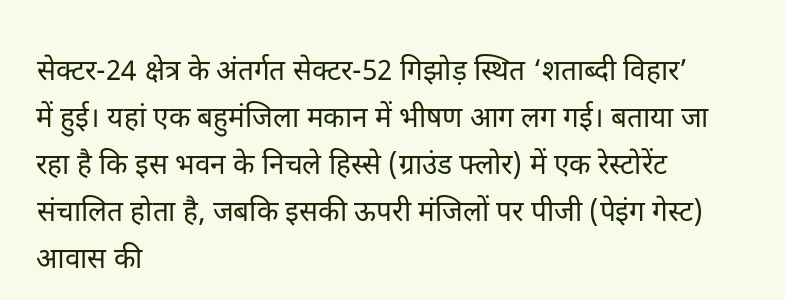सेक्टर-24 क्षेत्र के अंतर्गत सेक्टर-52 गिझोड़ स्थित ‘शताब्दी विहार’ में हुई। यहां एक बहुमंजिला मकान में भीषण आग लग गई। बताया जा रहा है कि इस भवन के निचले हिस्से (ग्राउंड फ्लोर) में एक रेस्टोरेंट संचालित होता है, जबकि इसकी ऊपरी मंजिलों पर पीजी (पेइंग गेस्ट) आवास की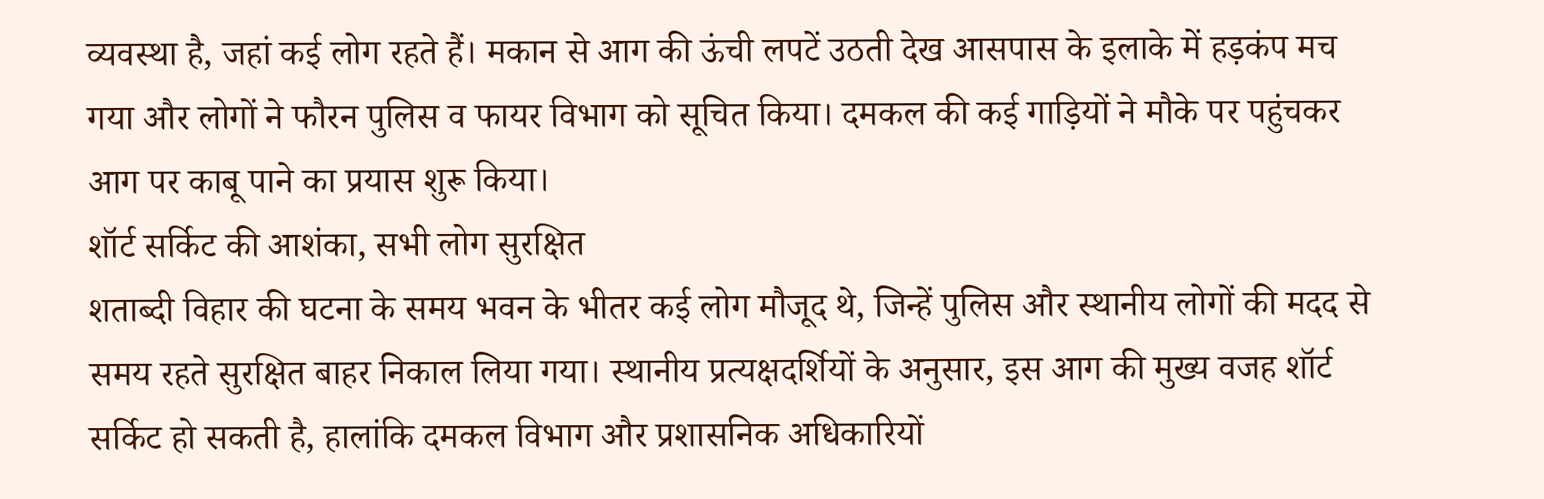व्यवस्था है, जहां कई लोग रहते हैं। मकान से आग की ऊंची लपटें उठती देख आसपास के इलाके में हड़कंप मच गया और लोगों ने फौरन पुलिस व फायर विभाग को सूचित किया। दमकल की कई गाड़ियों ने मौके पर पहुंचकर आग पर काबू पाने का प्रयास शुरू किया।
शॉर्ट सर्किट की आशंका, सभी लोग सुरक्षित
शताब्दी विहार की घटना के समय भवन के भीतर कई लोग मौजूद थे, जिन्हें पुलिस और स्थानीय लोगों की मदद से समय रहते सुरक्षित बाहर निकाल लिया गया। स्थानीय प्रत्यक्षदर्शियों के अनुसार, इस आग की मुख्य वजह शॉर्ट सर्किट हो सकती है, हालांकि दमकल विभाग और प्रशासनिक अधिकारियों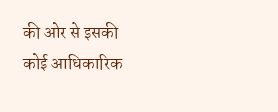की ओर से इसकी कोई आधिकारिक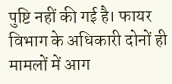पुष्टि नहीं की गई है। फायर विभाग के अधिकारी दोनों ही मामलों में आग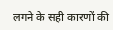लगने के सही कारणों की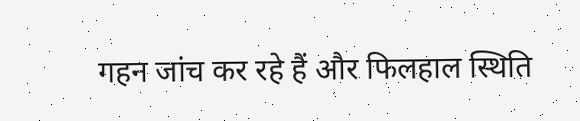गहन जांच कर रहे हैं और फिलहाल स्थिति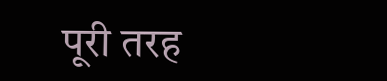पूरी तरह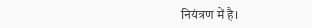नियंत्रण में है।